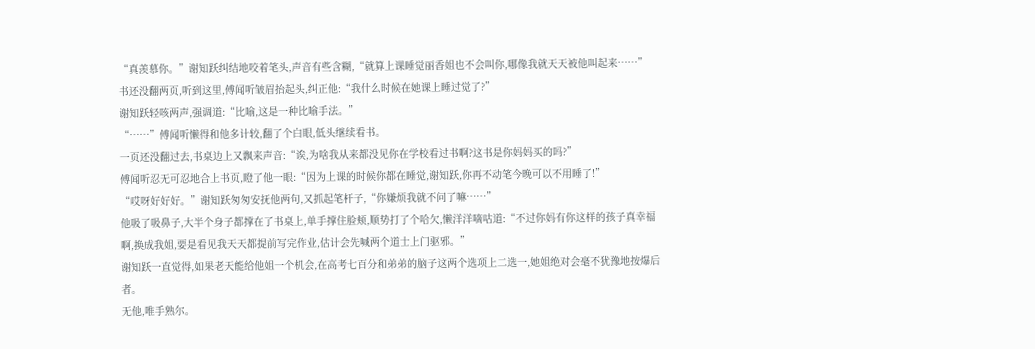“真羡慕你。”谢知跃纠结地咬着笔头,声音有些含糊,“就算上课睡觉丽香姐也不会叫你,哪像我就天天被他叫起来……”
书还没翻两页,听到这里,傅闻听皱眉抬起头,纠正他:“我什么时候在她课上睡过觉了?”
谢知跃轻咳两声,强调道:“比喻,这是一种比喻手法。”
“……”傅闻听懒得和他多计较,翻了个白眼,低头继续看书。
一页还没翻过去,书桌边上又飘来声音:“诶,为啥我从来都没见你在学校看过书啊?这书是你妈妈买的吗?”
傅闻听忍无可忍地合上书页,瞪了他一眼:“因为上课的时候你都在睡觉,谢知跃,你再不动笔今晚可以不用睡了!”
“哎呀好好好。”谢知跃匆匆安抚他两句,又抓起笔杆子,“你嫌烦我就不问了嘛……”
他吸了吸鼻子,大半个身子都撑在了书桌上,单手撑住脸颊,顺势打了个哈欠,懒洋洋嘀咕道:“不过你妈有你这样的孩子真幸福啊,换成我姐,要是看见我天天都提前写完作业,估计会先喊两个道士上门驱邪。”
谢知跃一直觉得,如果老天能给他姐一个机会,在高考七百分和弟弟的脑子这两个选项上二选一,她姐绝对会毫不犹豫地按爆后者。
无他,唯手熟尔。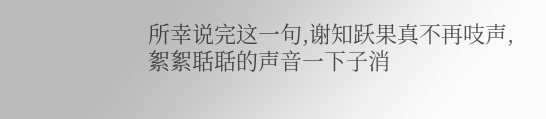所幸说完这一句,谢知跃果真不再吱声,絮絮聒聒的声音一下子消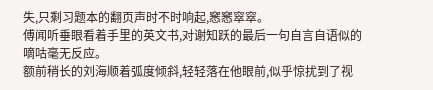失,只剩习题本的翻页声时不时响起,窸窸窣窣。
傅闻听垂眼看着手里的英文书,对谢知跃的最后一句自言自语似的嘀咕毫无反应。
额前稍长的刘海顺着弧度倾斜,轻轻落在他眼前,似乎惊扰到了视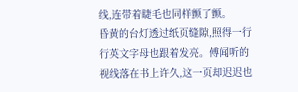线,连带着睫毛也同样颤了颤。
昏黄的台灯透过纸页缝隙,照得一行行英文字母也跟着发亮。傅闻听的视线落在书上许久,这一页却迟迟也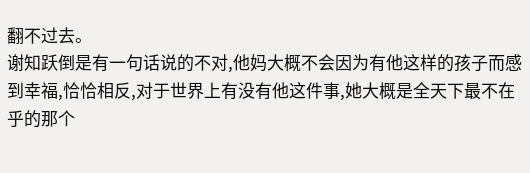翻不过去。
谢知跃倒是有一句话说的不对,他妈大概不会因为有他这样的孩子而感到幸福,恰恰相反,对于世界上有没有他这件事,她大概是全天下最不在乎的那个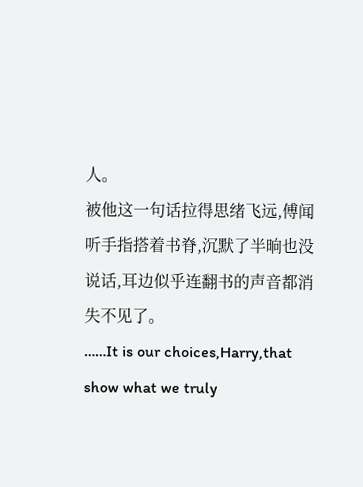人。
被他这一句话拉得思绪飞远,傅闻听手指搭着书脊,沉默了半晌也没说话,耳边似乎连翻书的声音都消失不见了。
……It is our choices,Harry,that show what we truly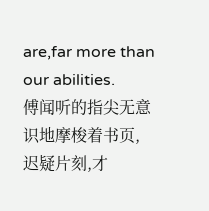are,far more than our abilities.
傅闻听的指尖无意识地摩梭着书页,迟疑片刻,才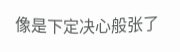像是下定决心般张了